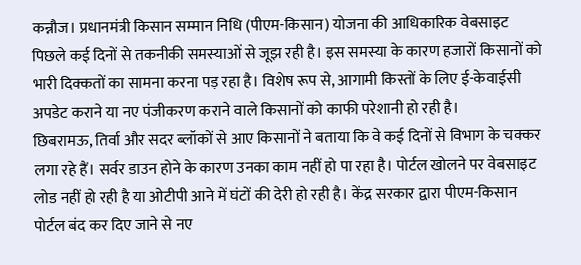कन्नौज। प्रधानमंत्री किसान सम्मान निधि (पीएम-किसान) योजना की आधिकारिक वेबसाइट पिछले कई दिनों से तकनीकी समस्याओं से जूझ रही है। इस समस्या के कारण हजारों किसानों को भारी दिक्कतों का सामना करना पड़ रहा है। विशेष रूप से, आगामी किस्तों के लिए ई-केवाईसी अपडेट कराने या नए पंजीकरण कराने वाले किसानों को काफी परेशानी हो रही है।
छिबरामऊ, तिर्वा और सदर ब्लॉकों से आए किसानों ने बताया कि वे कई दिनों से विभाग के चक्कर लगा रहे हैं। सर्वर डाउन होने के कारण उनका काम नहीं हो पा रहा है। पोर्टल खोलने पर वेबसाइट लोड नहीं हो रही है या ओटीपी आने में घंटों की देरी हो रही है। केंद्र सरकार द्वारा पीएम-किसान पोर्टल बंद कर दिए जाने से नए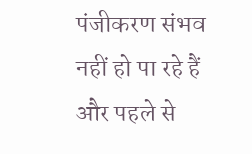पंजीकरण संभव नहीं हो पा रहे हैं और पहले से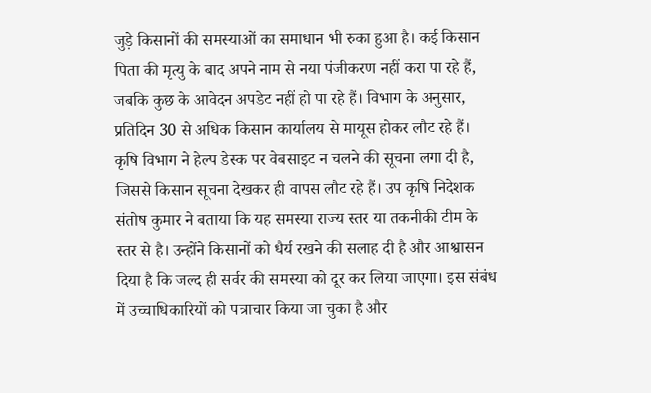जुड़े किसानों की समस्याओं का समाधान भी रुका हुआ है। कई किसान पिता की मृत्यु के बाद अपने नाम से नया पंजीकरण नहीं करा पा रहे हैं, जबकि कुछ के आवेदन अपडेट नहीं हो पा रहे हैं। विभाग के अनुसार, प्रतिदिन 30 से अधिक किसान कार्यालय से मायूस होकर लौट रहे हैं। कृषि विभाग ने हेल्प डेस्क पर वेबसाइट न चलने की सूचना लगा दी है, जिससे किसान सूचना देखकर ही वापस लौट रहे हैं। उप कृषि निदेशक संतोष कुमार ने बताया कि यह समस्या राज्य स्तर या तकनीकी टीम के स्तर से है। उन्होंने किसानों को धैर्य रखने की सलाह दी है और आश्वासन दिया है कि जल्द ही सर्वर की समस्या को दूर कर लिया जाएगा। इस संबंध में उच्चाधिकारियों को पत्राचार किया जा चुका है और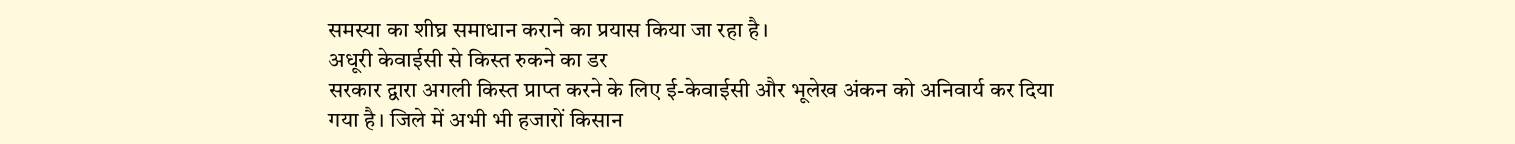समस्या का शीघ्र समाधान कराने का प्रयास किया जा रहा है।
अधूरी केवाईसी से किस्त रुकने का डर
सरकार द्वारा अगली किस्त प्राप्त करने के लिए ई-केवाईसी और भूलेख अंकन को अनिवार्य कर दिया गया है। जिले में अभी भी हजारों किसान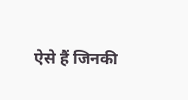ऐसे हैं जिनकी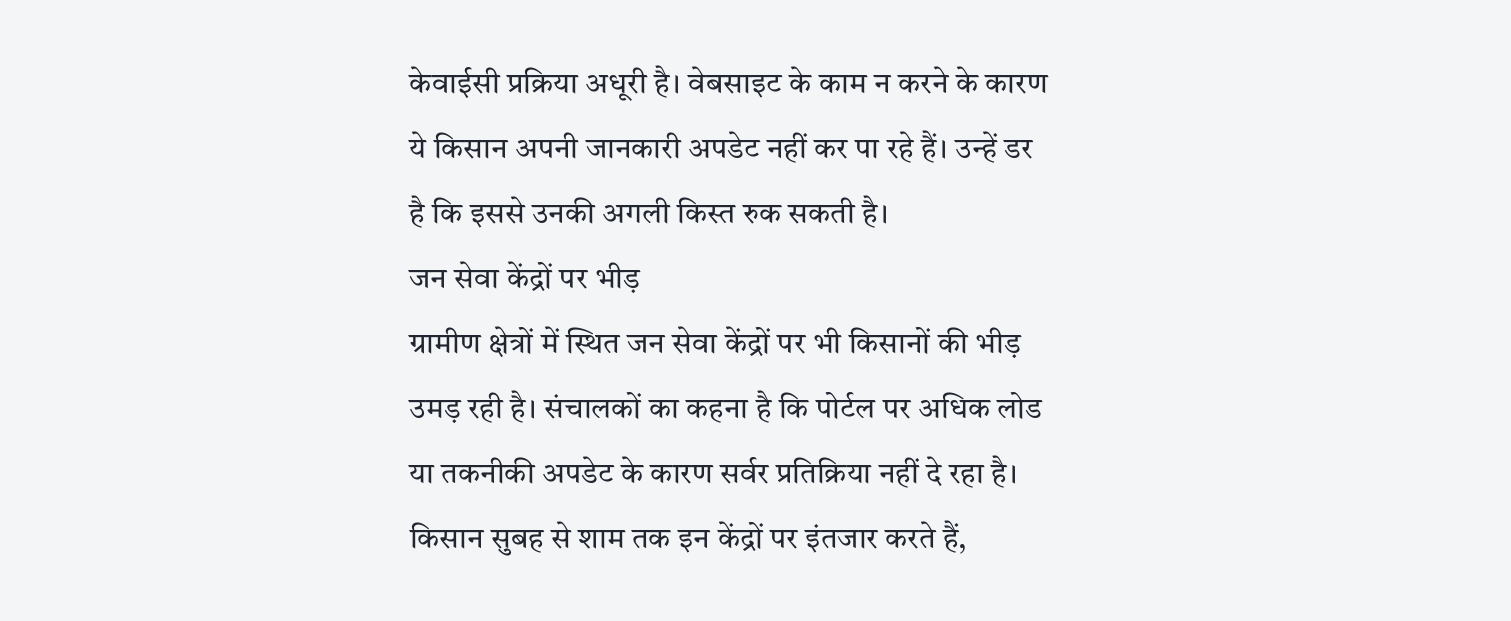केवाईसी प्रक्रिया अधूरी है। वेबसाइट के काम न करने के कारण ये किसान अपनी जानकारी अपडेट नहीं कर पा रहे हैं। उन्हें डर है कि इससे उनकी अगली किस्त रुक सकती है।
जन सेवा केंद्रों पर भीड़
ग्रामीण क्षेत्रों में स्थित जन सेवा केंद्रों पर भी किसानों की भीड़ उमड़ रही है। संचालकों का कहना है कि पोर्टल पर अधिक लोड या तकनीकी अपडेट के कारण सर्वर प्रतिक्रिया नहीं दे रहा है। किसान सुबह से शाम तक इन केंद्रों पर इंतजार करते हैं,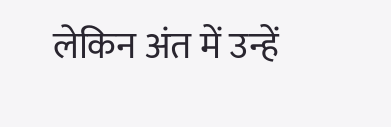लेकिन अंत में उन्हें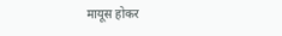मायूस होकर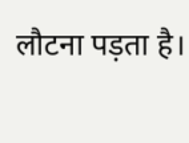लौटना पड़ता है।